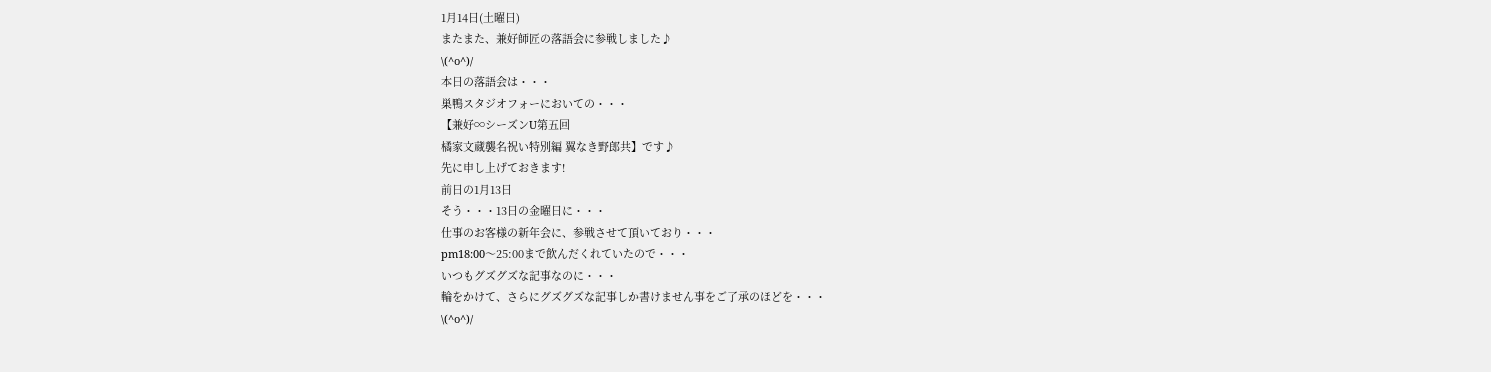1月14日(土曜日)
またまた、兼好師匠の落語会に参戦しました♪
\(^o^)/
本日の落語会は・・・
巣鴨スタジオフォーにおいての・・・
【兼好∞シーズンU第五回
橘家文蔵襲名祝い特別編 翼なき野郎共】です♪
先に申し上げておきます!
前日の1月13日
そう・・・13日の金曜日に・・・
仕事のお客様の新年会に、参戦させて頂いており・・・
pm18:00〜25:00まで飲んだくれていたので・・・
いつもグズグズな記事なのに・・・
輪をかけて、さらにグズグズな記事しか書けません事をご了承のほどを・・・
\(^o^)/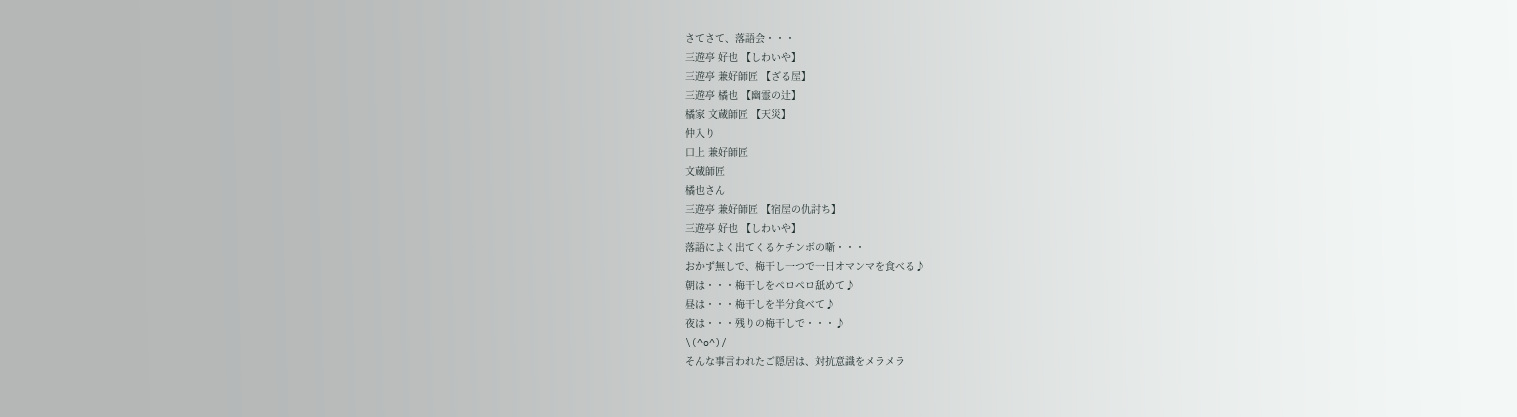さてさて、落語会・・・
三遊亭 好也 【しわいや】
三遊亭 兼好師匠 【ざる屋】
三遊亭 橘也 【幽霊の辻】
橘家 文蔵師匠 【天災】
仲入り
口上 兼好師匠
文蔵師匠
橘也さん
三遊亭 兼好師匠 【宿屋の仇討ち】
三遊亭 好也 【しわいや】
落語によく出てくるケチンボの噺・・・
おかず無しで、梅干し一つで一日オマンマを食べる♪
朝は・・・梅干しをペロペロ舐めて♪
昼は・・・梅干しを半分食べて♪
夜は・・・残りの梅干しで・・・♪
\(^o^)/
そんな事言われたご隠居は、対抗意識をメラメラ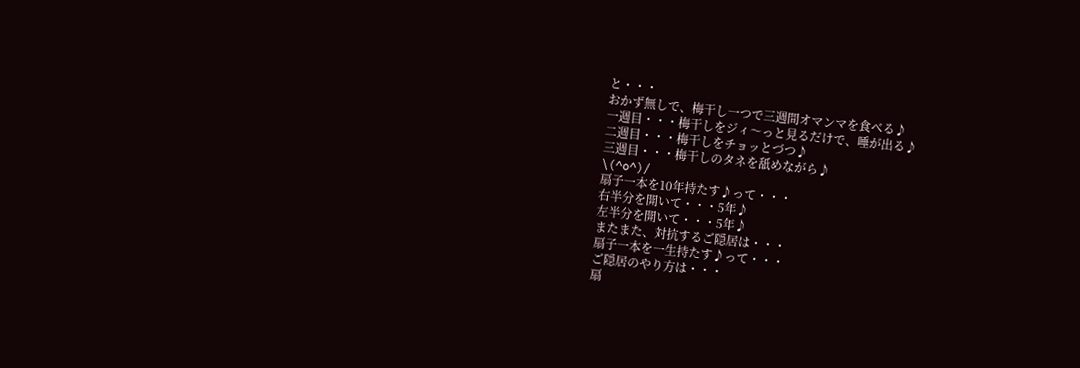と・・・
おかず無しで、梅干し一つで三週間オマンマを食べる♪
一週目・・・梅干しをジィ〜っと見るだけで、唾が出る♪
二週目・・・梅干しをチョッとづつ♪
三週目・・・梅干しのタネを舐めながら♪
\(^o^)/
扇子一本を10年持たす♪って・・・
右半分を開いて・・・5年♪
左半分を開いて・・・5年♪
またまた、対抗するご隠居は・・・
扇子一本を一生持たす♪って・・・
ご隠居のやり方は・・・
扇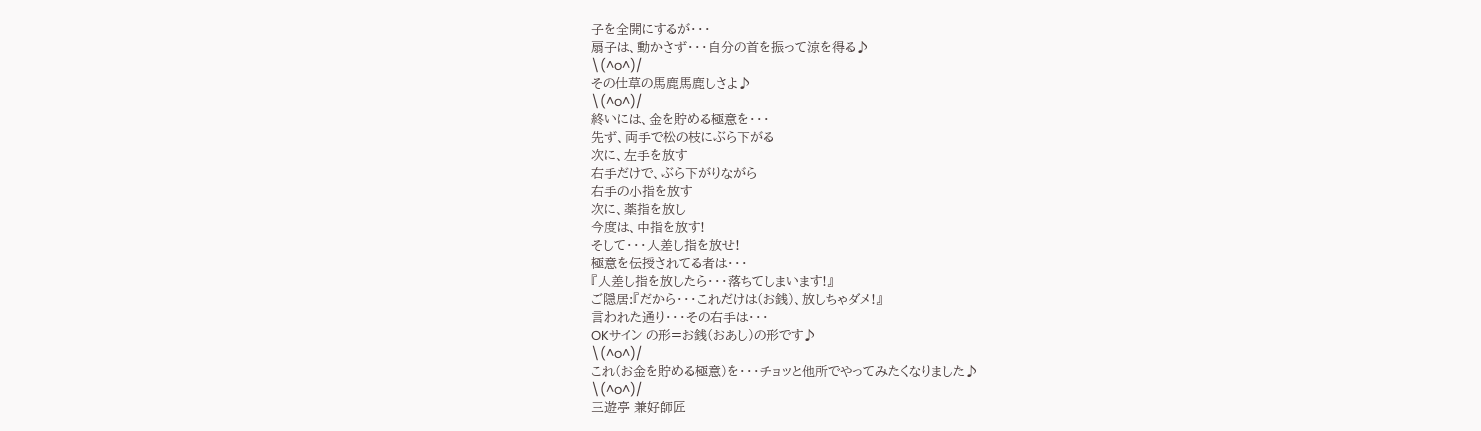子を全開にするが・・・
扇子は、動かさず・・・自分の首を振って涼を得る♪
\(^o^)/
その仕草の馬鹿馬鹿しさよ♪
\(^o^)/
終いには、金を貯める極意を・・・
先ず、両手で松の枝にぶら下がる
次に、左手を放す
右手だけで、ぶら下がりながら
右手の小指を放す
次に、薬指を放し
今度は、中指を放す!
そして・・・人差し指を放せ!
極意を伝授されてる者は・・・
『人差し指を放したら・・・落ちてしまいます!』
ご隠居:『だから・・・これだけは(お銭)、放しちゃダメ!』
言われた通り・・・その右手は・・・
OKサイン の形=お銭(おあし)の形です♪
\(^o^)/
これ(お金を貯める極意)を・・・チョッと他所でやってみたくなりました♪
\(^o^)/
三遊亭 兼好師匠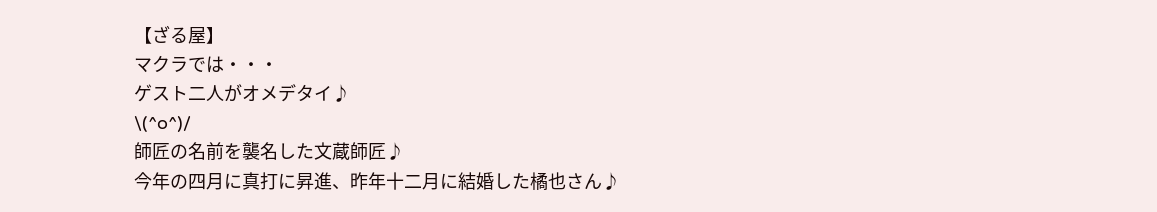【ざる屋】
マクラでは・・・
ゲスト二人がオメデタイ♪
\(^o^)/
師匠の名前を襲名した文蔵師匠♪
今年の四月に真打に昇進、昨年十二月に結婚した橘也さん♪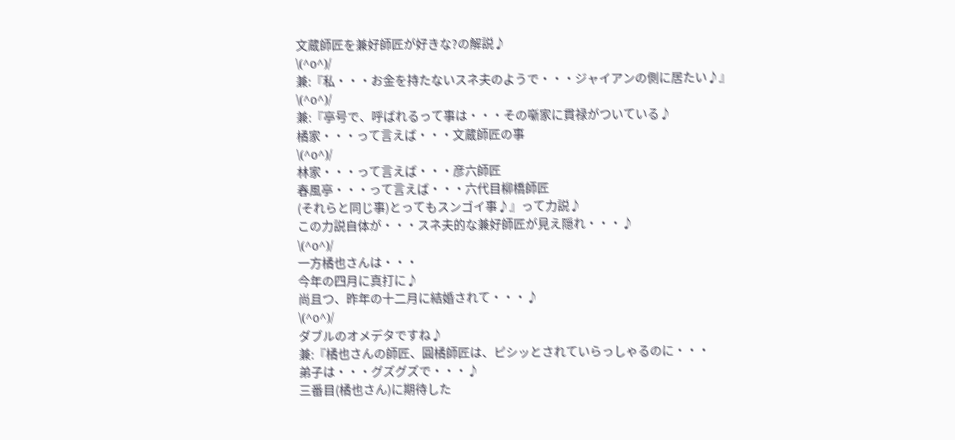文蔵師匠を兼好師匠が好きな?の解説♪
\(^o^)/
兼:『私・・・お金を持たないスネ夫のようで・・・ジャイアンの側に居たい♪』
\(^o^)/
兼:『亭号で、呼ばれるって事は・・・その噺家に貫禄がついている♪
橘家・・・って言えば・・・文蔵師匠の事
\(^o^)/
林家・・・って言えば・・・彦六師匠
春風亭・・・って言えば・・・六代目柳橋師匠
(それらと同じ事)とってもスンゴイ事♪』って力説♪
この力説自体が・・・スネ夫的な兼好師匠が見え隠れ・・・♪
\(^o^)/
一方橘也さんは・・・
今年の四月に真打に♪
尚且つ、昨年の十二月に結婚されて・・・♪
\(^o^)/
ダブルのオメデタですね♪
兼:『橘也さんの師匠、圓橘師匠は、ピシッとされていらっしゃるのに・・・
弟子は・・・グズグズで・・・♪
三番目(橘也さん)に期待した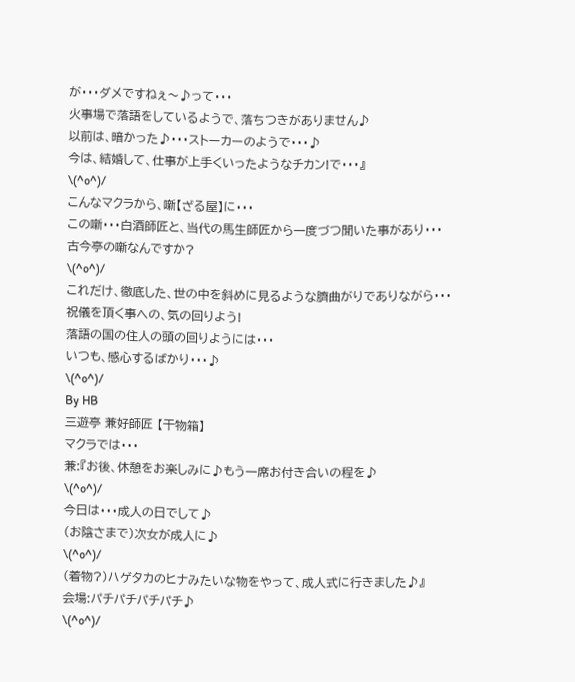が・・・ダメですねぇ〜♪って・・・
火事場で落語をしているようで、落ちつきがありません♪
以前は、暗かった♪・・・ストーカーのようで・・・♪
今は、結婚して、仕事が上手くいったようなチカン!で・・・』
\(^o^)/
こんなマクラから、噺【ざる屋】に・・・
この噺・・・白酒師匠と、当代の馬生師匠から一度づつ聞いた事があり・・・
古今亭の噺なんですか?
\(^o^)/
これだけ、徹底した、世の中を斜めに見るような臍曲がりでありながら・・・
祝儀を頂く事への、気の回りよう!
落語の国の住人の頭の回りようには・・・
いつも、感心するばかり・・・♪
\(^o^)/
By HB
三遊亭 兼好師匠 【干物箱】
マクラでは・・・
兼:『お後、休憩をお楽しみに♪もう一席お付き合いの程を♪
\(^o^)/
今日は・・・成人の日でして♪
(お陰さまで)次女が成人に♪
\(^o^)/
(着物?)ハゲタカのヒナみたいな物をやって、成人式に行きました♪』
会場:パチパチパチパチ♪
\(^o^)/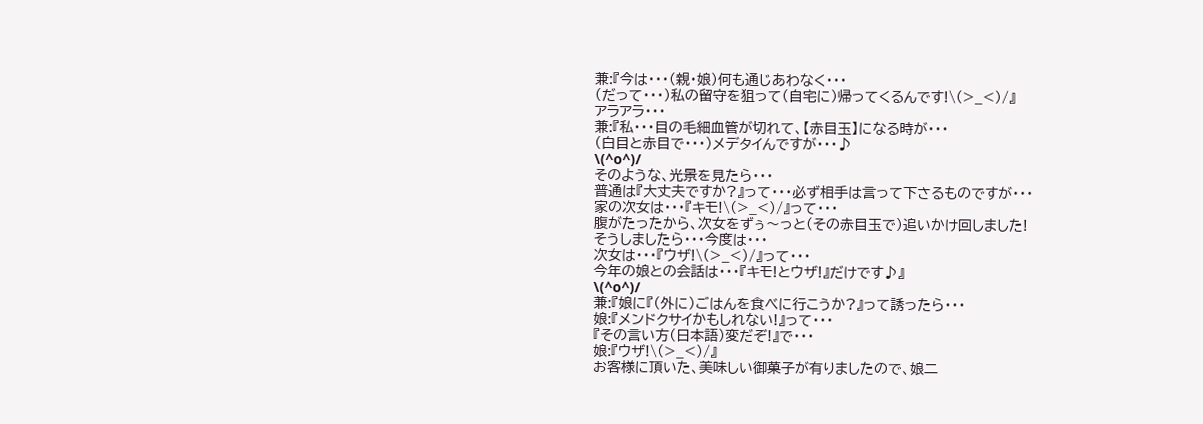兼:『今は・・・(親・娘)何も通じあわなく・・・
(だって・・・)私の留守を狙って(自宅に)帰ってくるんです!\(>_<)/』
アラアラ・・・
兼:『私・・・目の毛細血管が切れて、【赤目玉】になる時が・・・
(白目と赤目で・・・)メデタイんですが・・・♪
\(^o^)/
そのような、光景を見たら・・・
普通は『大丈夫ですか?』って・・・必ず相手は言って下さるものですが・・・
家の次女は・・・『キモ!\(>_<)/』って・・・
腹がたったから、次女をずぅ〜っと(その赤目玉で)追いかけ回しました!
そうしましたら・・・今度は・・・
次女は・・・『ウザ!\(>_<)/』って・・・
今年の娘との会話は・・・『キモ!とウザ!』だけです♪』
\(^o^)/
兼:『娘に『(外に)ごはんを食べに行こうか?』って誘ったら・・・
娘:『メンドクサイかもしれない!』って・・・
『その言い方(日本語)変だぞ!』で・・・
娘:『ウザ!\(>_<)/』
お客様に頂いた、美味しい御菓子が有りましたので、娘二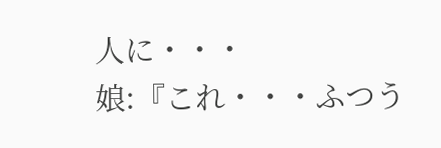人に・・・
娘:『これ・・・ふつう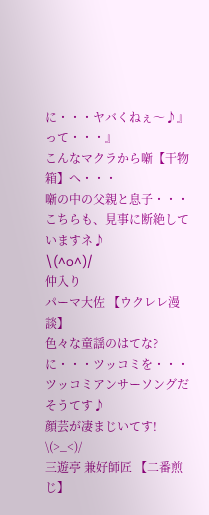に・・・ヤバくねぇ〜♪』って・・・』
こんなマクラから噺【干物箱】へ・・・
噺の中の父親と息子・・・
こちらも、見事に断絶していますネ♪
\(^o^)/
仲入り
パーマ大佐 【ウクレレ漫談】
色々な童謡のはてな?に・・・ツッコミを・・・
ツッコミアンサーソングだそうてす♪
顔芸が凄まじいてす!
\(>_<)/
三遊亭 兼好師匠 【二番煎じ】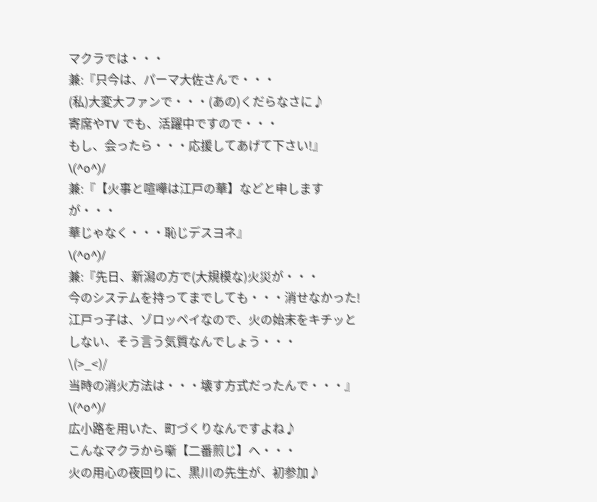マクラでは・・・
兼:『只今は、パーマ大佐さんで・・・
(私)大変大ファンで・・・(あの)くだらなさに♪
寄席やTV でも、活躍中ですので・・・
もし、会ったら・・・応援してあげて下さい!』
\(^o^)/
兼:『【火事と喧嘩は江戸の華】などと申しますが・・・
華じゃなく・・・恥じデスヨネ』
\(^o^)/
兼:『先日、新潟の方で(大規模な)火災が・・・
今のシステムを持ってまでしても・・・消せなかった!
江戸っ子は、ゾロッペイなので、火の始末をキチッとしない、そう言う気質なんでしょう・・・
\(>_<)/
当時の消火方法は・・・壊す方式だったんで・・・』
\(^o^)/
広小路を用いた、町づくりなんですよね♪
こんなマクラから噺【二番煎じ】へ・・・
火の用心の夜回りに、黒川の先生が、初参加♪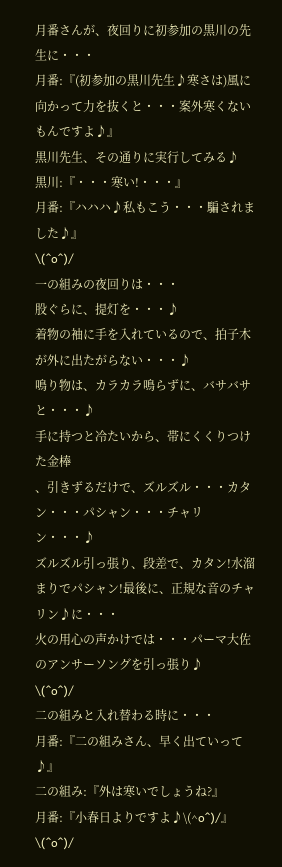月番さんが、夜回りに初参加の黒川の先生に・・・
月番:『(初参加の黒川先生♪寒さは)風に向かって力を抜くと・・・案外寒くないもんですよ♪』
黒川先生、その通りに実行してみる♪
黒川:『・・・寒い!・・・』
月番:『ハハハ♪私もこう・・・騙されました♪』
\(^o^)/
一の組みの夜回りは・・・
股ぐらに、提灯を・・・♪
着物の袖に手を入れているので、拍子木が外に出たがらない・・・♪
鳴り物は、カラカラ鳴らずに、バサバサと・・・♪
手に持つと冷たいから、帯にくくりつけた金棒
、引きずるだけで、ズルズル・・・カタン・・・パシャン・・・チャリン・・・♪
ズルズル引っ張り、段差で、カタン!水溜まりでパシャン!最後に、正規な音のチャリン♪に・・・
火の用心の声かけでは・・・パーマ大佐のアンサーソングを引っ張り♪
\(^o^)/
二の組みと入れ替わる時に・・・
月番:『二の組みさん、早く出ていって♪』
二の組み:『外は寒いでしょうね?』
月番:『小春日よりですよ♪\(^o^)/』
\(^o^)/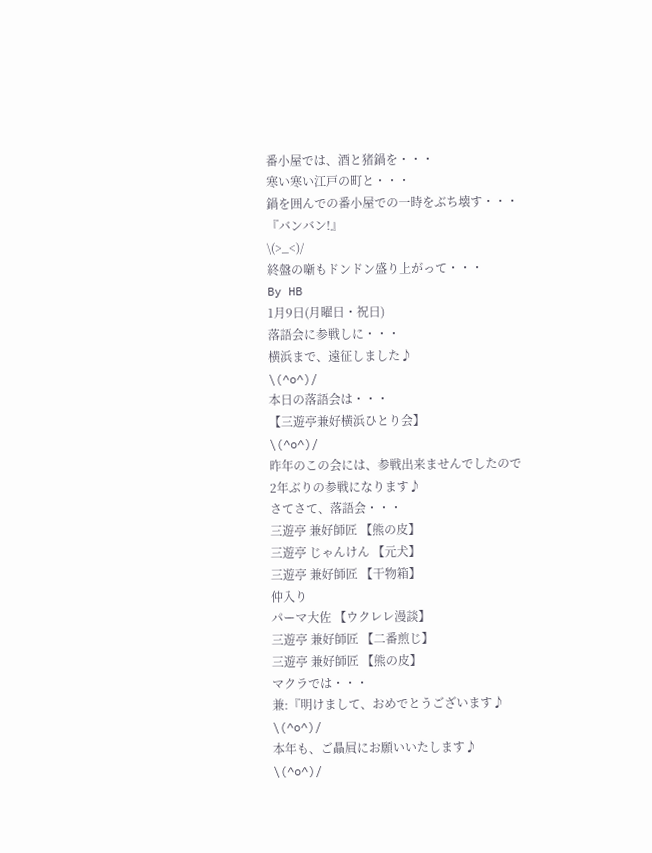番小屋では、酒と猪鍋を・・・
寒い寒い江戸の町と・・・
鍋を囲んでの番小屋での一時をぶち壊す・・・
『バンバン!』
\(>_<)/
終盤の噺もドンドン盛り上がって・・・
By HB
1月9日(月曜日・祝日)
落語会に参戦しに・・・
横浜まで、遠征しました♪
\(^o^)/
本日の落語会は・・・
【三遊亭兼好横浜ひとり会】
\(^o^)/
昨年のこの会には、参戦出来ませんでしたので
2年ぶりの参戦になります♪
さてさて、落語会・・・
三遊亭 兼好師匠 【熊の皮】
三遊亭 じゃんけん 【元犬】
三遊亭 兼好師匠 【干物箱】
仲入り
パーマ大佐 【ウクレレ漫談】
三遊亭 兼好師匠 【二番煎じ】
三遊亭 兼好師匠 【熊の皮】
マクラでは・・・
兼:『明けまして、おめでとうございます♪
\(^o^)/
本年も、ご贔屓にお願いいたします♪
\(^o^)/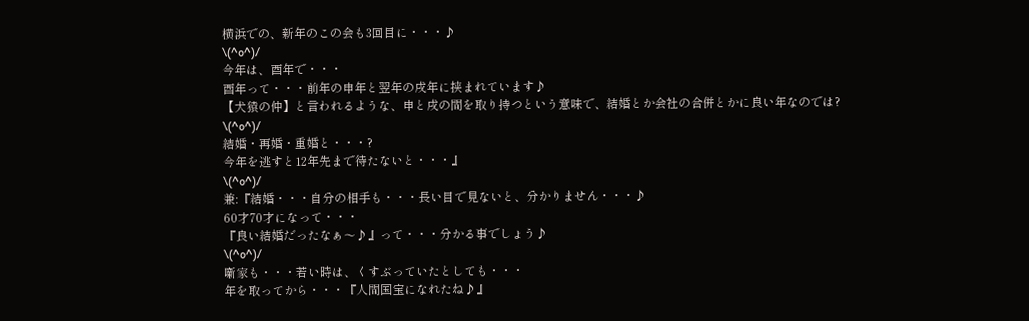横浜での、新年のこの会も3回目に・・・♪
\(^o^)/
今年は、酉年で・・・
酉年って・・・前年の申年と翌年の戌年に挟まれています♪
【犬猿の仲】と言われるような、申と戌の間を取り持つという意味で、結婚とか会社の合併とかに良い年なのでは?
\(^o^)/
結婚・再婚・重婚と・・・?
今年を逃すと12年先まで待たないと・・・』
\(^o^)/
兼:『結婚・・・自分の相手も・・・長い目で見ないと、分かりません・・・♪
60才70才になって・・・
『良い結婚だったなぁ〜♪』って・・・分かる事でしょう♪
\(^o^)/
噺家も・・・若い時は、くすぶっていたとしても・・・
年を取ってから・・・『人間国宝になれたね♪』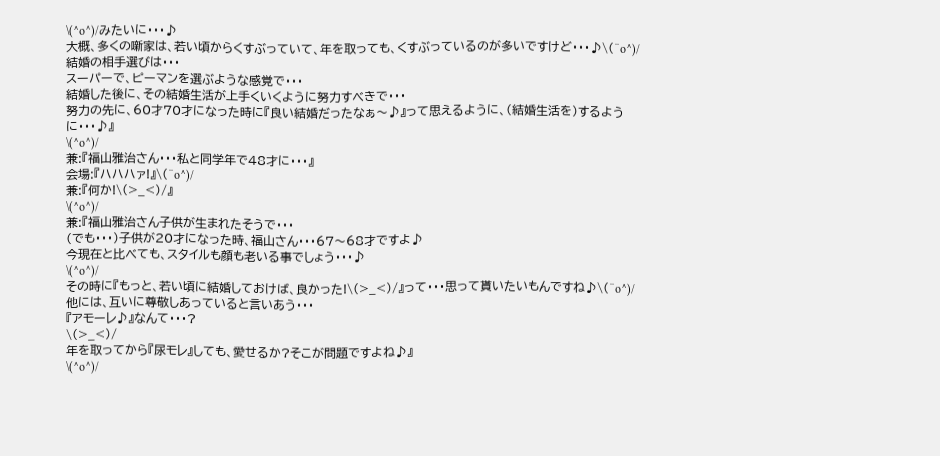\(^o^)/みたいに・・・♪
大概、多くの噺家は、若い頃からくすぶっていて、年を取っても、くすぶっているのが多いですけど・・・♪\(^o^)/
結婚の相手選びは・・・
スーパーで、ピーマンを選ぶような感覚で・・・
結婚した後に、その結婚生活が上手くいくように努力すべきで・・・
努力の先に、60才70才になった時に『良い結婚だったなぁ〜♪』って思えるように、(結婚生活を)するように・・・♪』
\(^o^)/
兼:『福山雅治さん・・・私と同学年で48才に・・・』
会場:『ハハハァ!』\(^o^)/
兼:『何か!\(>_<)/』
\(^o^)/
兼:『福山雅治さん子供が生まれたそうで・・・
(でも・・・)子供が20才になった時、福山さん・・・67〜68才ですよ♪
今現在と比べても、スタイルも顔も老いる事でしょう・・・♪
\(^o^)/
その時に『もっと、若い頃に結婚しておけば、良かった!\(>_<)/』って・・・思って貰いたいもんですね♪\(^o^)/
他には、互いに尊敬しあっていると言いあう・・・
『アモーレ♪』なんて・・・?
\(>_<)/
年を取ってから『尿モレ』しても、愛せるか?そこが問題ですよね♪』
\(^o^)/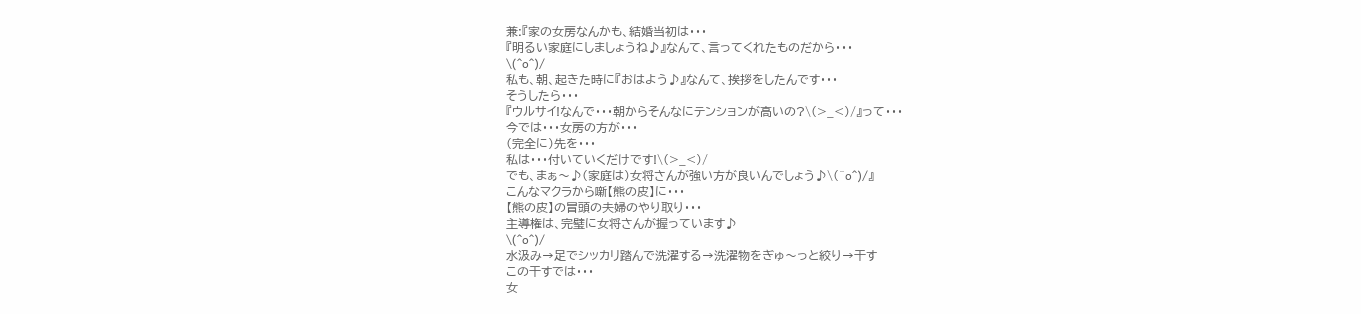兼:『家の女房なんかも、結婚当初は・・・
『明るい家庭にしましょうね♪』なんて、言ってくれたものだから・・・
\(^o^)/
私も、朝、起きた時に『おはよう♪』なんて、挨拶をしたんです・・・
そうしたら・・・
『ウルサイ!なんで・・・朝からそんなにテンションが高いの?\(>_<)/』って・・・
今では・・・女房の方が・・・
(完全に)先を・・・
私は・・・付いていくだけです!\(>_<)/
でも、まぁ〜♪(家庭は)女将さんが強い方が良いんでしょう♪\(^o^)/』
こんなマクラから噺【熊の皮】に・・・
【熊の皮】の冒頭の夫婦のやり取り・・・
主導権は、完璧に女将さんが握っています♪
\(^o^)/
水汲み→足でシッカリ踏んで洗濯する→洗濯物をぎゅ〜っと絞り→干す
この干すでは・・・
女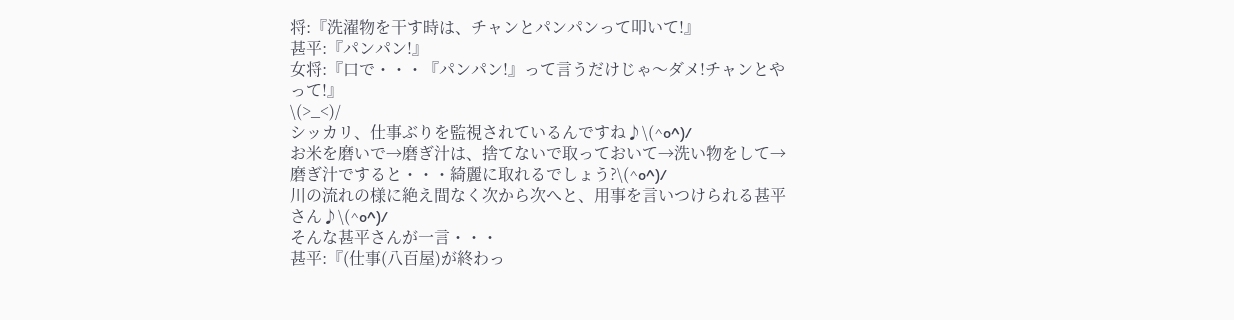将:『洗濯物を干す時は、チャンとパンパンって叩いて!』
甚平:『パンパン!』
女将:『口で・・・『パンパン!』って言うだけじゃ〜ダメ!チャンとやって!』
\(>_<)/
シッカリ、仕事ぶりを監視されているんですね♪\(^o^)/
お米を磨いで→磨ぎ汁は、捨てないで取っておいて→洗い物をして→磨ぎ汁ですると・・・綺麗に取れるでしょう?\(^o^)/
川の流れの様に絶え間なく次から次へと、用事を言いつけられる甚平さん♪\(^o^)/
そんな甚平さんが一言・・・
甚平:『(仕事(八百屋)が終わっ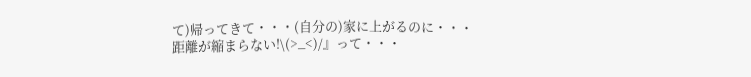て)帰ってきて・・・(自分の)家に上がるのに・・・距離が縮まらない!\(>_<)/』って・・・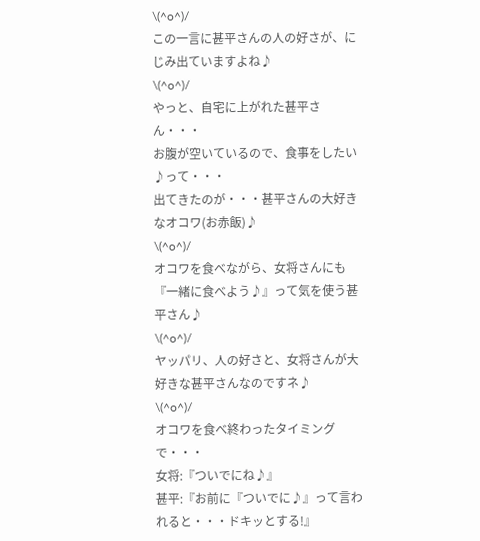\(^o^)/
この一言に甚平さんの人の好さが、にじみ出ていますよね♪
\(^o^)/
やっと、自宅に上がれた甚平さん・・・
お腹が空いているので、食事をしたい♪って・・・
出てきたのが・・・甚平さんの大好きなオコワ(お赤飯)♪
\(^o^)/
オコワを食べながら、女将さんにも『一緒に食べよう♪』って気を使う甚平さん♪
\(^o^)/
ヤッパリ、人の好さと、女将さんが大好きな甚平さんなのですネ♪
\(^o^)/
オコワを食べ終わったタイミングで・・・
女将:『ついでにね♪』
甚平:『お前に『ついでに♪』って言われると・・・ドキッとする!』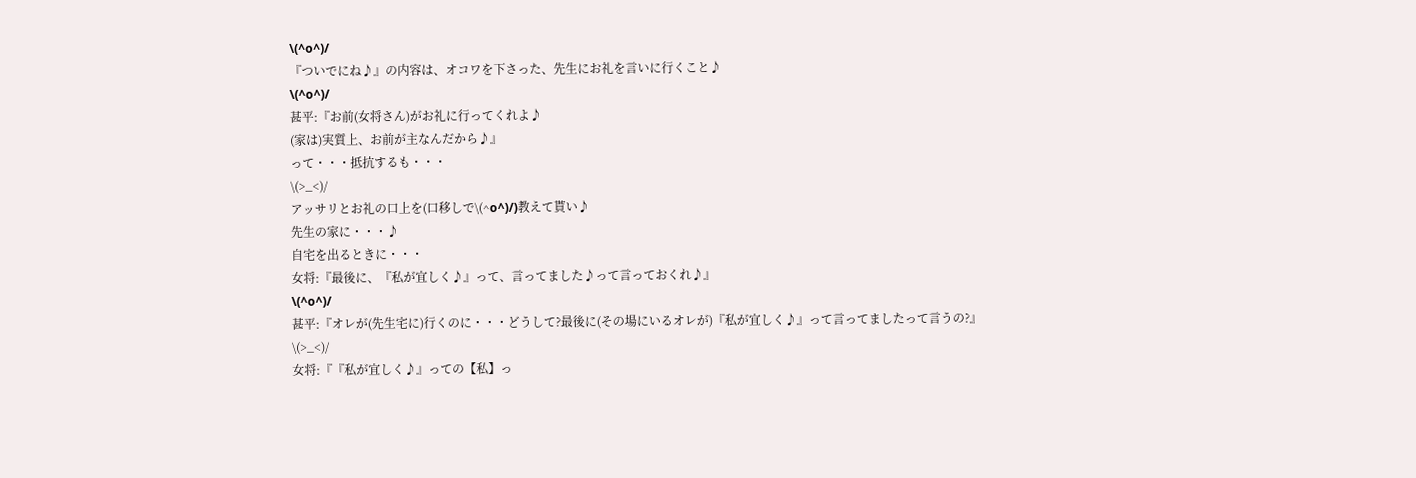\(^o^)/
『ついでにね♪』の内容は、オコワを下さった、先生にお礼を言いに行くこと♪
\(^o^)/
甚平:『お前(女将さん)がお礼に行ってくれよ♪
(家は)実質上、お前が主なんだから♪』
って・・・抵抗するも・・・
\(>_<)/
アッサリとお礼の口上を(口移しで\(^o^)/)教えて貰い♪
先生の家に・・・♪
自宅を出るときに・・・
女将:『最後に、『私が宜しく♪』って、言ってました♪って言っておくれ♪』
\(^o^)/
甚平:『オレが(先生宅に)行くのに・・・どうして?最後に(その場にいるオレが)『私が宜しく♪』って言ってましたって言うの?』
\(>_<)/
女将:『『私が宜しく♪』っての【私】っ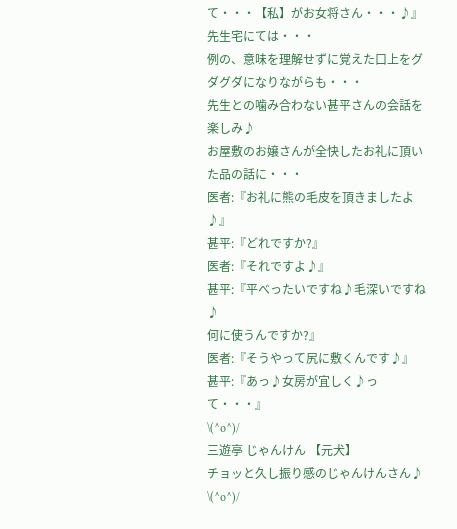て・・・【私】がお女将さん・・・♪』
先生宅にては・・・
例の、意味を理解せずに覚えた口上をグダグダになりながらも・・・
先生との噛み合わない甚平さんの会話を楽しみ♪
お屋敷のお嬢さんが全快したお礼に頂いた品の話に・・・
医者:『お礼に熊の毛皮を頂きましたよ♪』
甚平:『どれですか?』
医者:『それですよ♪』
甚平:『平べったいですね♪毛深いですね♪
何に使うんですか?』
医者:『そうやって尻に敷くんです♪』
甚平:『あっ♪女房が宜しく♪って・・・』
\(^o^)/
三遊亭 じゃんけん 【元犬】
チョッと久し振り感のじゃんけんさん♪
\(^o^)/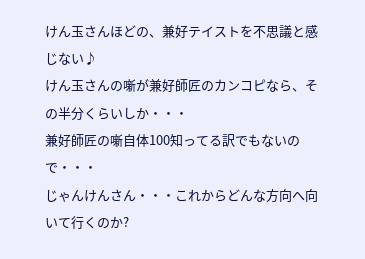けん玉さんほどの、兼好テイストを不思議と感じない♪
けん玉さんの噺が兼好師匠のカンコピなら、その半分くらいしか・・・
兼好師匠の噺自体100知ってる訳でもないので・・・
じゃんけんさん・・・これからどんな方向へ向いて行くのか?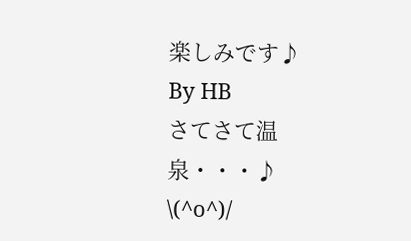楽しみです♪
By HB
さてさて温泉・・・♪
\(^o^)/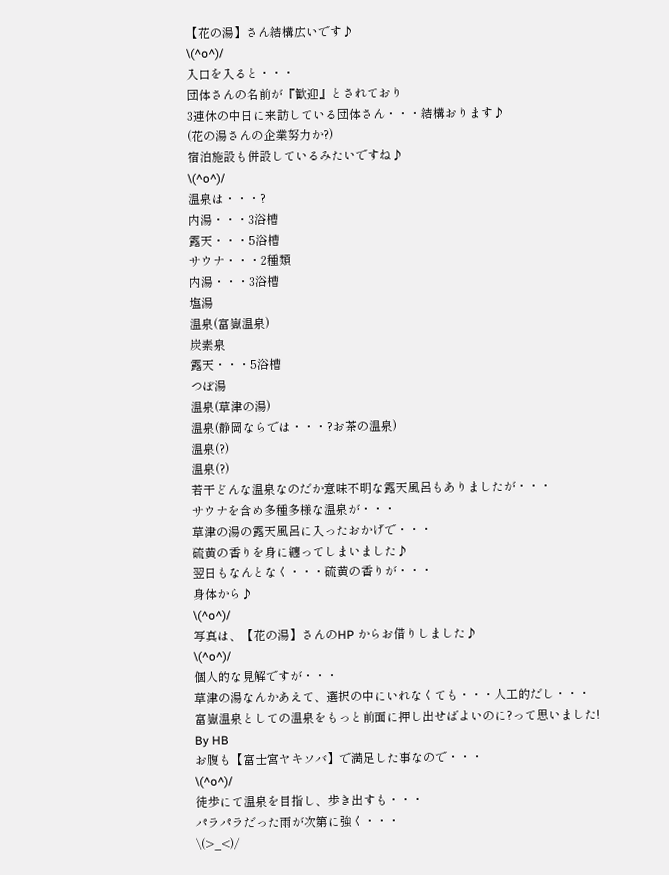【花の湯】さん結構広いです♪
\(^o^)/
入口を入ると・・・
団体さんの名前が『歓迎』とされており
3連休の中日に来訪している団体さん・・・結構おります♪
(花の湯さんの企業努力か?)
宿泊施設も併設しているみたいですね♪
\(^o^)/
温泉は・・・?
内湯・・・3浴槽
露天・・・5浴槽
サウナ・・・2種類
内湯・・・3浴槽
塩湯
温泉(富嶽温泉)
炭素泉
露天・・・5浴槽
つぼ湯
温泉(草津の湯)
温泉(静岡ならでは・・・?お茶の温泉)
温泉(?)
温泉(?)
若干どんな温泉なのだか意味不明な露天風呂もありましたが・・・
サウナを含め多種多様な温泉が・・・
草津の湯の露天風呂に入ったおかげで・・・
硫黄の香りを身に纏ってしまいました♪
翌日もなんとなく・・・硫黄の香りが・・・
身体から♪
\(^o^)/
写真は、【花の湯】さんのHP からお借りしました♪
\(^o^)/
個人的な見解ですが・・・
草津の湯なんかあえて、選択の中にいれなくても・・・人工的だし・・・
富嶽温泉としての温泉をもっと前面に押し出せばよいのに?って思いました!
By HB
お腹も【富士宮ヤキソバ】で満足した事なので・・・
\(^o^)/
徒歩にて温泉を目指し、歩き出すも・・・
パラパラだった雨が次第に強く・・・
\(>_<)/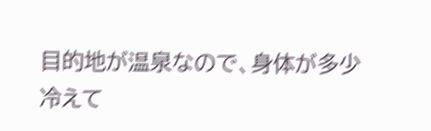目的地が温泉なので、身体が多少冷えて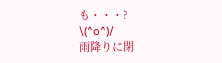も・・・?
\(^o^)/
雨降りに閉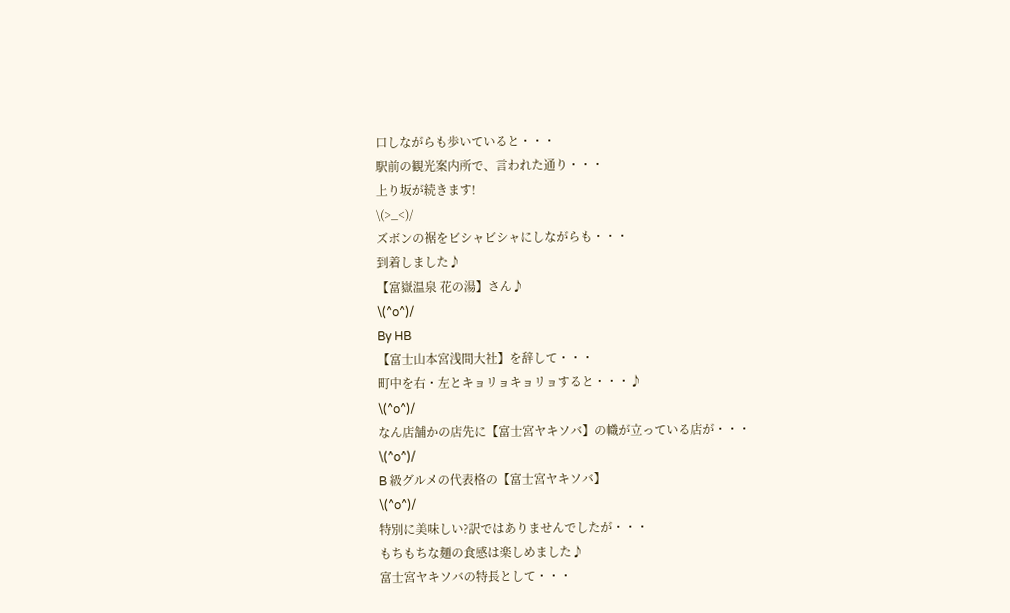口しながらも歩いていると・・・
駅前の観光案内所で、言われた通り・・・
上り坂が続きます!
\(>_<)/
ズボンの裾をビシャビシャにしながらも・・・
到着しました♪
【富嶽温泉 花の湯】さん♪
\(^o^)/
By HB
【富士山本宮浅間大社】を辞して・・・
町中を右・左とキョリョキョリョすると・・・♪
\(^o^)/
なん店舗かの店先に【富士宮ヤキソバ】の幟が立っている店が・・・
\(^o^)/
B 級グルメの代表格の【富士宮ヤキソバ】
\(^o^)/
特別に美味しい?訳ではありませんでしたが・・・
もちもちな麺の食感は楽しめました♪
富士宮ヤキソバの特長として・・・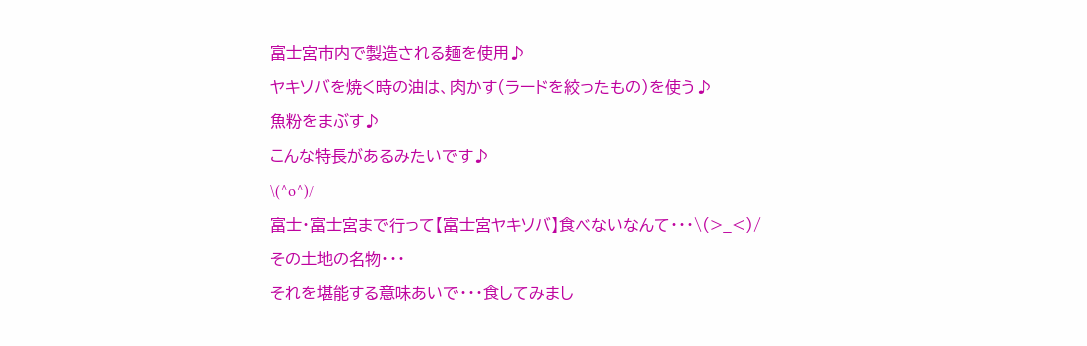富士宮市内で製造される麺を使用♪
ヤキソバを焼く時の油は、肉かす(ラードを絞ったもの)を使う♪
魚粉をまぶす♪
こんな特長があるみたいです♪
\(^o^)/
富士・富士宮まで行って【富士宮ヤキソバ】食べないなんて・・・\(>_<)/
その土地の名物・・・
それを堪能する意味あいで・・・食してみまし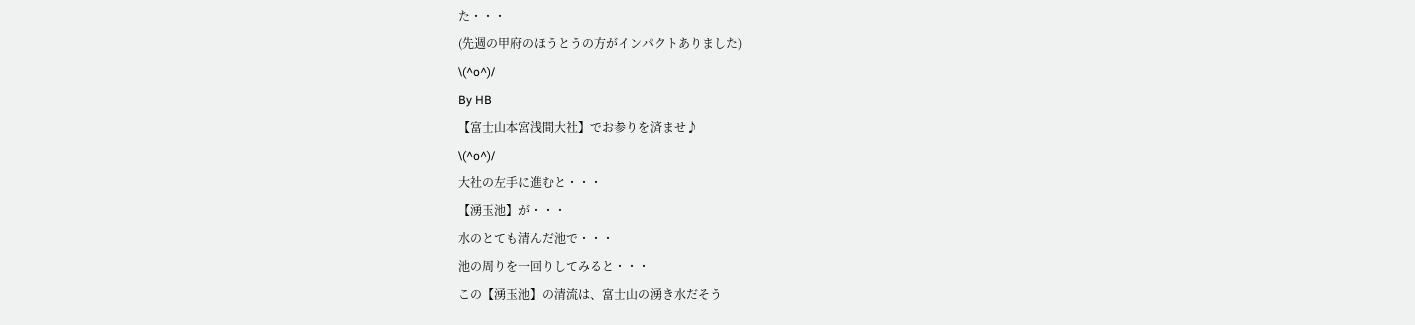た・・・
(先週の甲府のほうとうの方がインパクトありました)
\(^o^)/
By HB
【富士山本宮浅間大社】でお参りを済ませ♪
\(^o^)/
大社の左手に進むと・・・
【湧玉池】が・・・
水のとても清んだ池で・・・
池の周りを一回りしてみると・・・
この【湧玉池】の清流は、富士山の湧き水だそう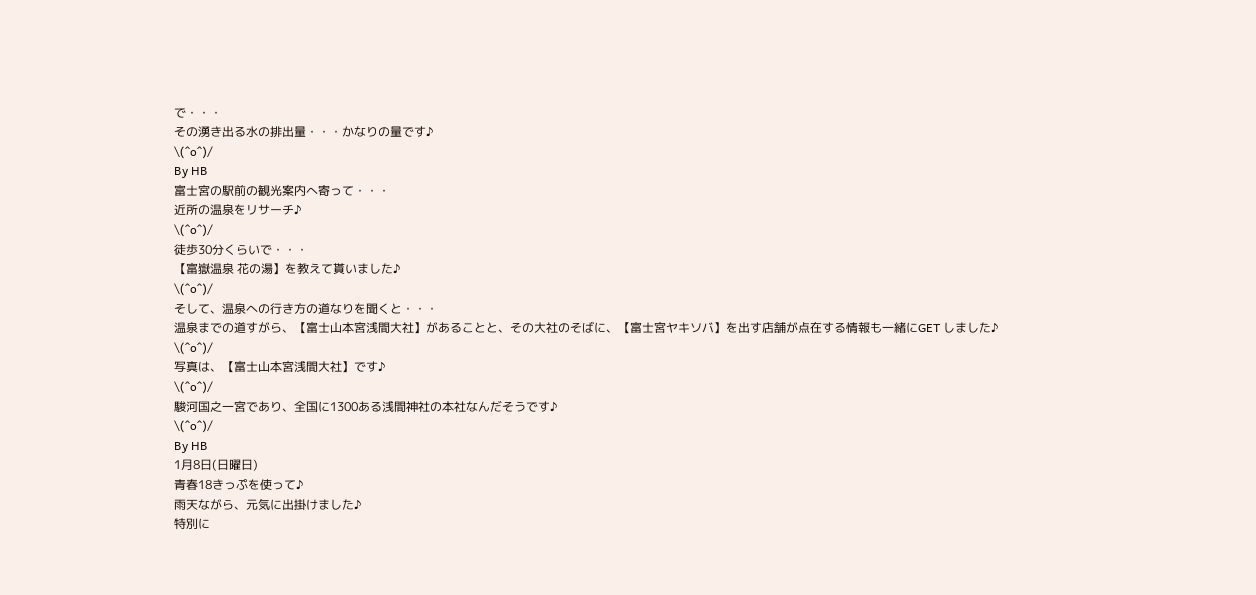で・・・
その湧き出る水の排出量・・・かなりの量です♪
\(^o^)/
By HB
富士宮の駅前の観光案内へ寄って・・・
近所の温泉をリサーチ♪
\(^o^)/
徒歩30分くらいで・・・
【富嶽温泉 花の湯】を教えて貰いました♪
\(^o^)/
そして、温泉への行き方の道なりを聞くと・・・
温泉までの道すがら、【富士山本宮浅間大社】があることと、その大社のそばに、【富士宮ヤキソバ】を出す店舗が点在する情報も一緒にGET しました♪
\(^o^)/
写真は、【富士山本宮浅間大社】です♪
\(^o^)/
駿河国之一宮であり、全国に1300ある浅間神社の本社なんだそうです♪
\(^o^)/
By HB
1月8日(日曜日)
青春18きっぷを使って♪
雨天ながら、元気に出掛けました♪
特別に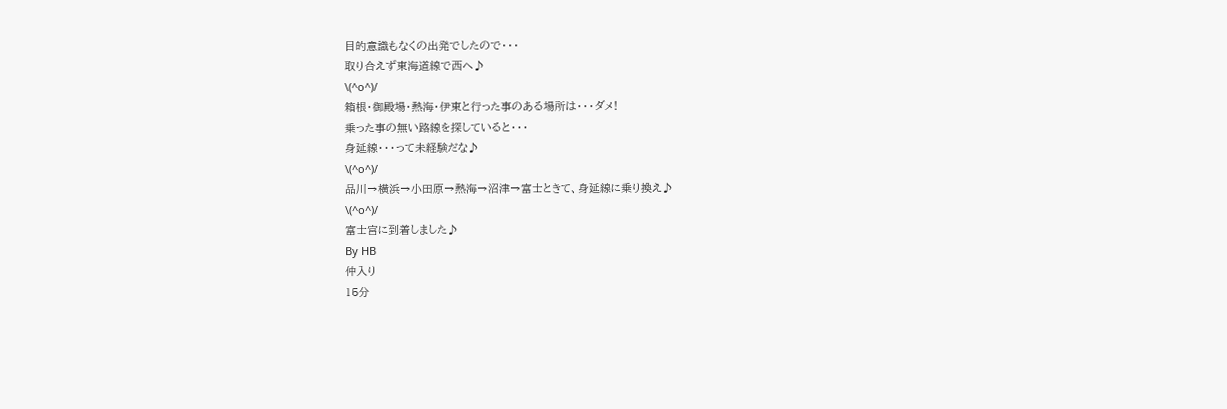目的意識もなくの出発でしたので・・・
取り合えず東海道線で西へ♪
\(^o^)/
箱根・御殿場・熱海・伊東と行った事のある場所は・・・ダメ!
乗った事の無い路線を探していると・・・
身延線・・・って未経験だな♪
\(^o^)/
品川→横浜→小田原→熱海→沼津→富士ときて、身延線に乗り換え♪
\(^o^)/
富士宮に到着しました♪
By HB
仲入り
15分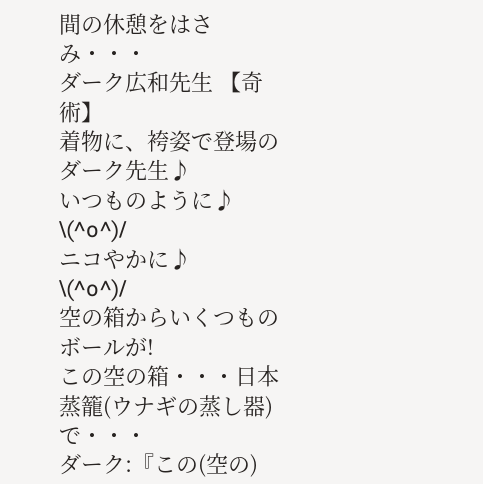間の休憩をはさみ・・・
ダーク広和先生 【奇術】
着物に、袴姿で登場のダーク先生♪
いつものように♪
\(^o^)/
ニコやかに♪
\(^o^)/
空の箱からいくつものボールが!
この空の箱・・・日本蒸籠(ウナギの蒸し器)で・・・
ダーク:『この(空の)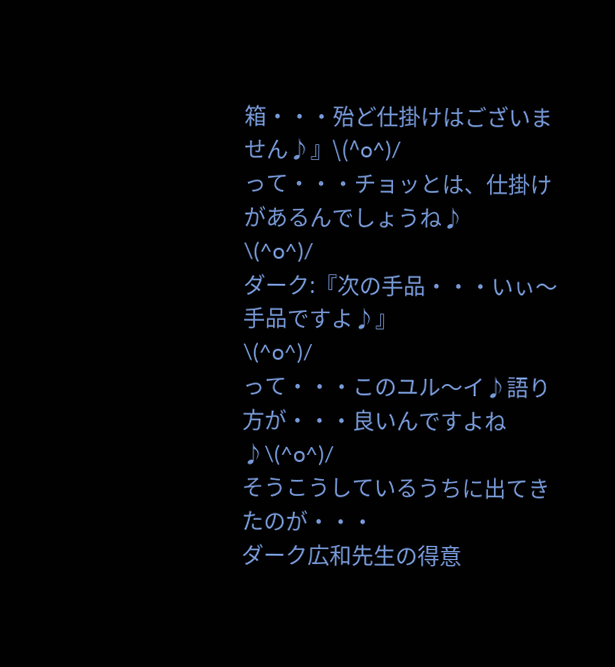箱・・・殆ど仕掛けはございません♪』\(^o^)/
って・・・チョッとは、仕掛けがあるんでしょうね♪
\(^o^)/
ダーク:『次の手品・・・いぃ〜手品ですよ♪』
\(^o^)/
って・・・このユル〜イ♪語り方が・・・良いんですよね♪\(^o^)/
そうこうしているうちに出てきたのが・・・
ダーク広和先生の得意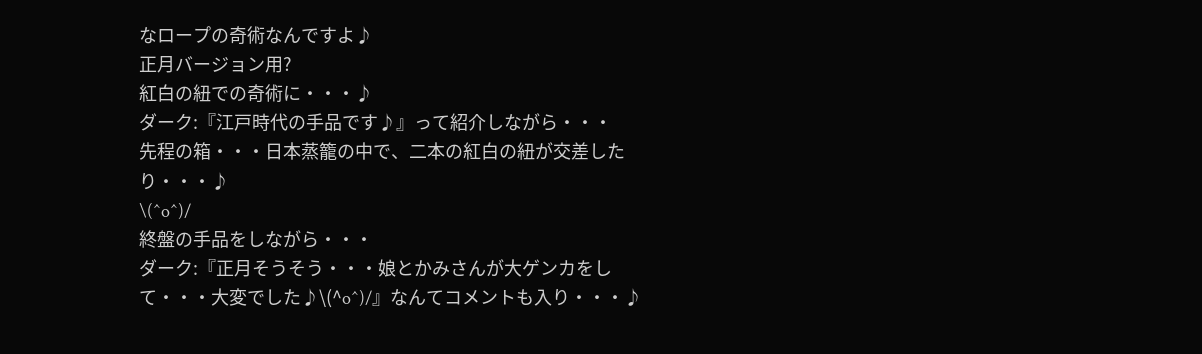なロープの奇術なんですよ♪
正月バージョン用?
紅白の紐での奇術に・・・♪
ダーク:『江戸時代の手品です♪』って紹介しながら・・・
先程の箱・・・日本蒸籠の中で、二本の紅白の紐が交差したり・・・♪
\(^o^)/
終盤の手品をしながら・・・
ダーク:『正月そうそう・・・娘とかみさんが大ゲンカをして・・・大変でした♪\(^o^)/』なんてコメントも入り・・・♪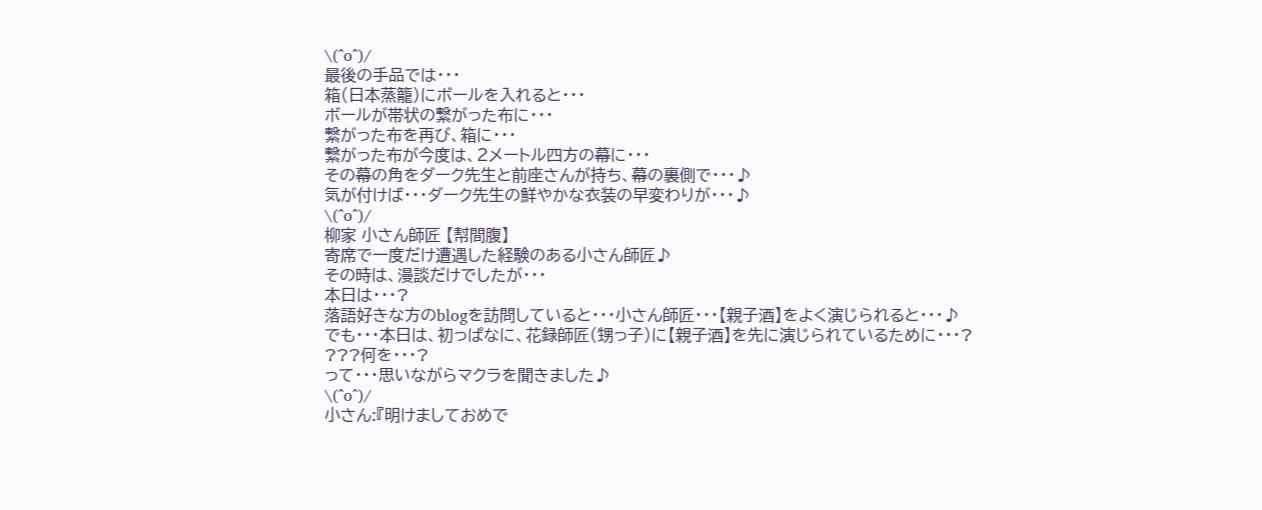\(^o^)/
最後の手品では・・・
箱(日本蒸籠)にボールを入れると・・・
ボールが帯状の繋がった布に・・・
繋がった布を再び、箱に・・・
繋がった布が今度は、2メートル四方の幕に・・・
その幕の角をダーク先生と前座さんが持ち、幕の裏側で・・・♪
気が付けば・・・ダーク先生の鮮やかな衣装の早変わりが・・・♪
\(^o^)/
柳家 小さん師匠 【幇間腹】
寄席で一度だけ遭遇した経験のある小さん師匠♪
その時は、漫談だけでしたが・・・
本日は・・・?
落語好きな方のblogを訪問していると・・・小さん師匠・・・【親子酒】をよく演じられると・・・♪
でも・・・本日は、初っぱなに、花録師匠(甥っ子)に【親子酒】を先に演じられているために・・・?
???何を・・・?
って・・・思いながらマクラを聞きました♪
\(^o^)/
小さん:『明けましておめで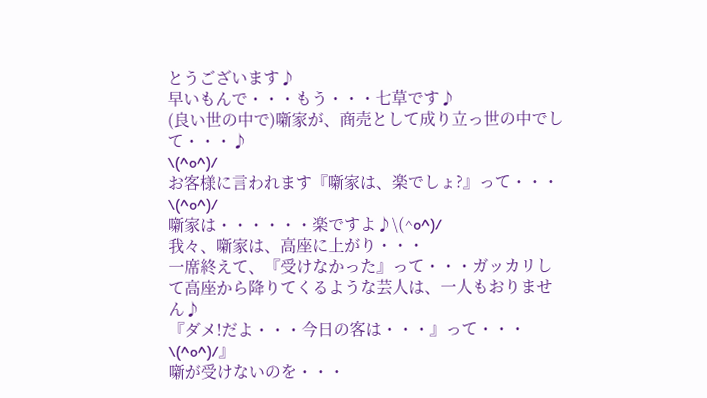とうございます♪
早いもんで・・・もう・・・七草です♪
(良い世の中で)噺家が、商売として成り立っ世の中でして・・・♪
\(^o^)/
お客様に言われます『噺家は、楽でしょ?』って・・・
\(^o^)/
噺家は・・・・・・楽ですよ♪\(^o^)/
我々、噺家は、高座に上がり・・・
一席終えて、『受けなかった』って・・・ガッカリして高座から降りてくるような芸人は、一人もおりません♪
『ダメ!だよ・・・今日の客は・・・』って・・・
\(^o^)/』
噺が受けないのを・・・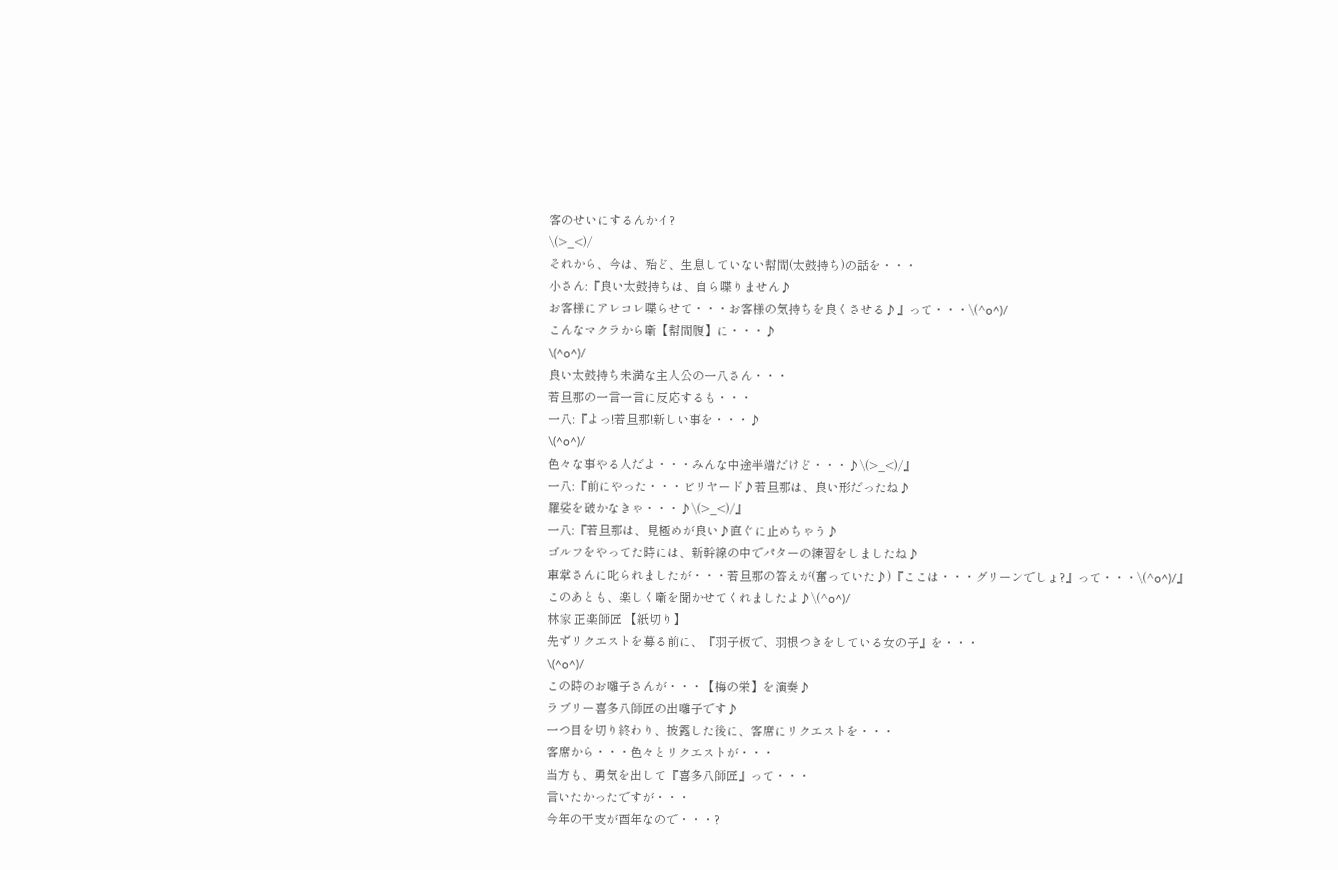客のせいにするんかイ?
\(>_<)/
それから、今は、殆ど、生息していない幇間(太鼓持ち)の話を・・・
小さん:『良い太鼓持ちは、自ら喋りません♪
お客様にアレコレ喋らせて・・・お客様の気持ちを良くさせる♪』って・・・\(^o^)/
こんなマクラから噺【幇間腹】に・・・♪
\(^o^)/
良い太鼓持ち未満な主人公の一八さん・・・
若旦那の一言一言に反応するも・・・
一八:『よっ!若旦那!新しい事を・・・♪
\(^o^)/
色々な事やる人だよ・・・みんな中途半端だけど・・・♪\(>_<)/』
一八:『前にやった・・・ビリヤード♪若旦那は、良い形だったね♪
羅娑を破かなきゃ・・・♪\(>_<)/』
一八:『若旦那は、見極めが良い♪直ぐに止めちゃう♪
ゴルフをやってた時には、新幹線の中でパターの練習をしましたね♪
車掌さんに叱られましたが・・・若旦那の答えが(奮っていた♪)『ここは・・・グリーンでしょ?』って・・・\(^o^)/』
このあとも、楽しく噺を聞かせてくれましたよ♪\(^o^)/
林家 正楽師匠 【紙切り】
先ずリクエストを募る前に、『羽子板で、羽根つきをしている女の子』を・・・
\(^o^)/
この時のお囃子さんが・・・【梅の栄】を演奏♪
ラブリー喜多八師匠の出囃子です♪
一つ目を切り終わり、披露した後に、客席にリクエストを・・・
客席から・・・色々とリクエストが・・・
当方も、勇気を出して『喜多八師匠』って・・・
言いたかったですが・・・
今年の干支が酉年なので・・・?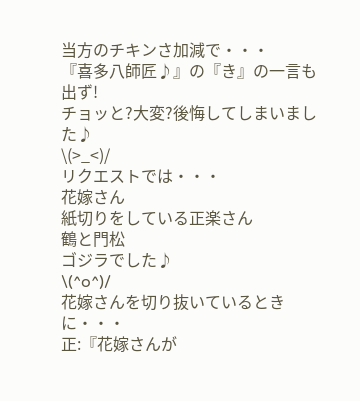当方のチキンさ加減で・・・
『喜多八師匠♪』の『き』の一言も出ず!
チョッと?大変?後悔してしまいました♪
\(>_<)/
リクエストでは・・・
花嫁さん
紙切りをしている正楽さん
鶴と門松
ゴジラでした♪
\(^o^)/
花嫁さんを切り抜いているときに・・・
正:『花嫁さんが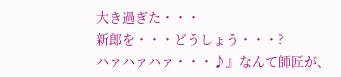大き過ぎた・・・
新郎を・・・どうしょう・・・?
ハァハァハァ・・・♪』なんて師匠が、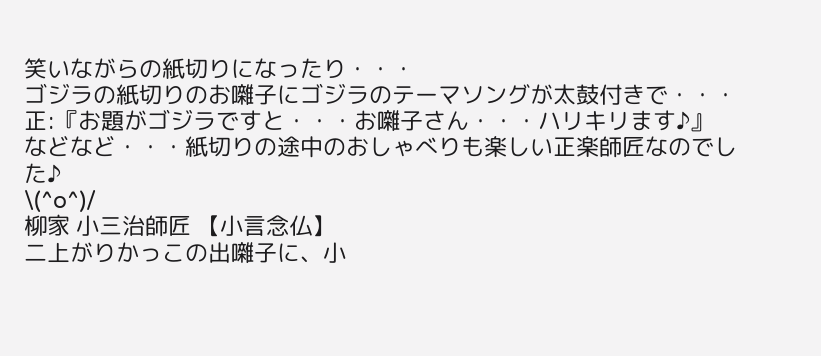笑いながらの紙切りになったり・・・
ゴジラの紙切りのお囃子にゴジラのテーマソングが太鼓付きで・・・
正:『お題がゴジラですと・・・お囃子さん・・・ハリキリます♪』
などなど・・・紙切りの途中のおしゃべりも楽しい正楽師匠なのでした♪
\(^o^)/
柳家 小三治師匠 【小言念仏】
二上がりかっこの出囃子に、小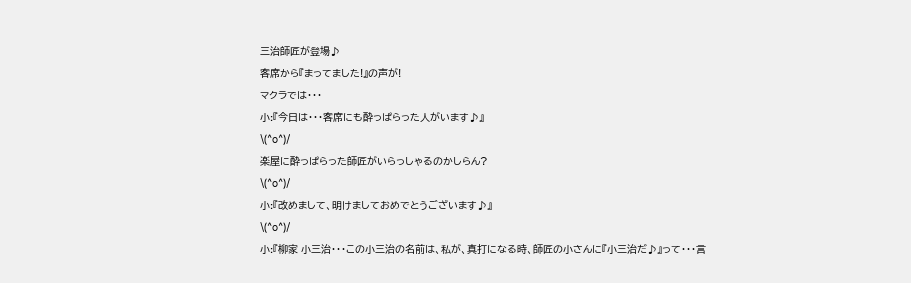三治師匠が登場♪
客席から『まってました!』の声が!
マクラでは・・・
小:『今日は・・・客席にも酔っぱらった人がいます♪』
\(^o^)/
楽屋に酔っぱらった師匠がいらっしゃるのかしらん?
\(^o^)/
小:『改めまして、明けましておめでとうございます♪』
\(^o^)/
小:『柳家 小三治・・・この小三治の名前は、私が、真打になる時、師匠の小さんに『小三治だ♪』って・・・言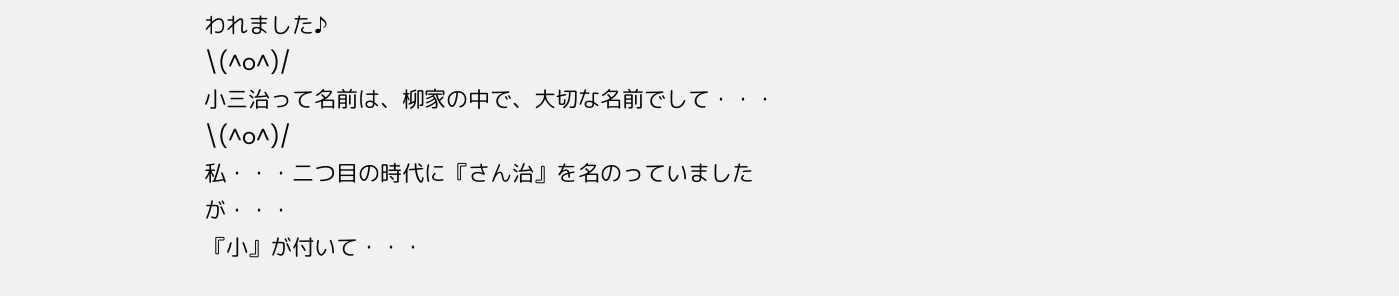われました♪
\(^o^)/
小三治って名前は、柳家の中で、大切な名前でして・・・
\(^o^)/
私・・・二つ目の時代に『さん治』を名のっていましたが・・・
『小』が付いて・・・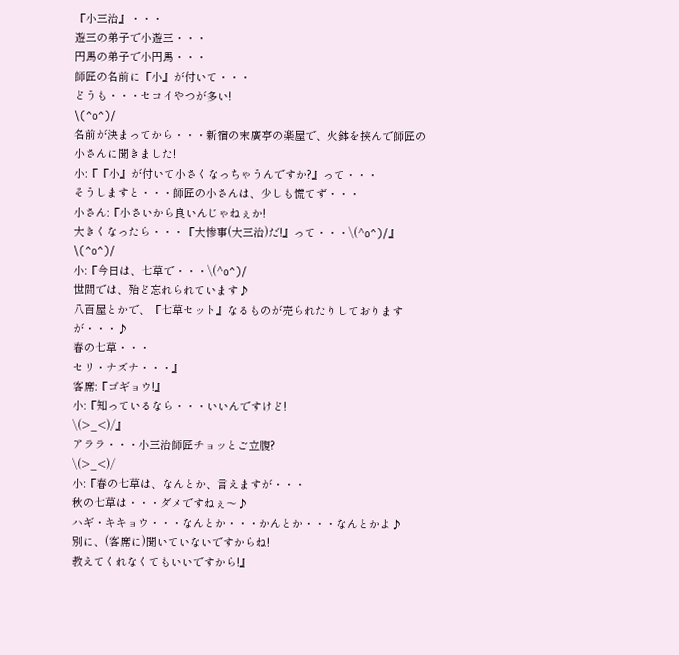『小三治』・・・
遊三の弟子で小遊三・・・
円馬の弟子で小円馬・・・
師匠の名前に『小』が付いて・・・
どうも・・・セコイやつが多い!
\(^o^)/
名前が決まってから・・・新宿の末廣亭の楽屋で、火鉢を挟んで師匠の小さんに聞きました!
小:『『小』が付いて小さくなっちゃうんですか?』って・・・
そうしますと・・・師匠の小さんは、少しも慌てず・・・
小さん:『小さいから良いんじゃねぇか!
大きくなったら・・・『大惨事(大三治)だ!』って・・・\(^o^)/』
\(^o^)/
小:『今日は、七草で・・・\(^o^)/
世間では、殆ど忘れられています♪
八百屋とかで、『七草セット』なるものが売られたりしておりますが・・・♪
春の七草・・・
セリ・ナズナ・・・』
客席:『ゴギョウ!』
小:『知っているなら・・・いいんですけど!
\(>_<)/』
アララ・・・小三治師匠チョッとご立腹?
\(>_<)/
小:『春の七草は、なんとか、言えますが・・・
秋の七草は・・・ダメですねぇ〜♪
ハギ・キキョウ・・・なんとか・・・かんとか・・・なんとかよ♪
別に、(客席に)聞いていないですからね!
教えてくれなくてもいいですから!』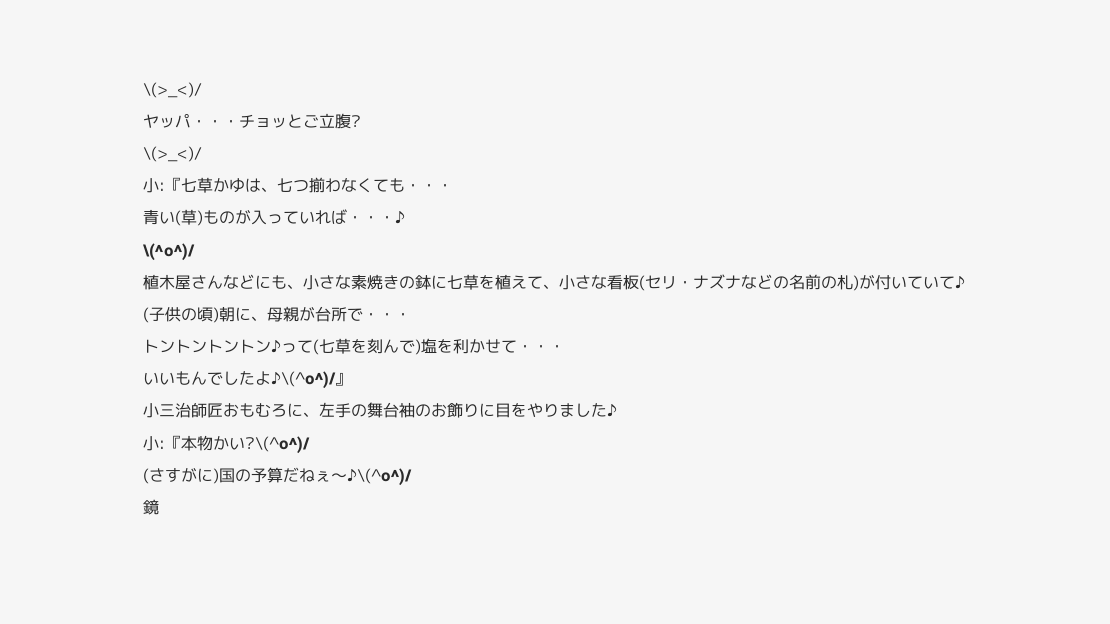\(>_<)/
ヤッパ・・・チョッとご立腹?
\(>_<)/
小:『七草かゆは、七つ揃わなくても・・・
青い(草)ものが入っていれば・・・♪
\(^o^)/
植木屋さんなどにも、小さな素焼きの鉢に七草を植えて、小さな看板(セリ・ナズナなどの名前の札)が付いていて♪
(子供の頃)朝に、母親が台所で・・・
トントントントン♪って(七草を刻んで)塩を利かせて・・・
いいもんでしたよ♪\(^o^)/』
小三治師匠おもむろに、左手の舞台袖のお飾りに目をやりました♪
小:『本物かい?\(^o^)/
(さすがに)国の予算だねぇ〜♪\(^o^)/
鏡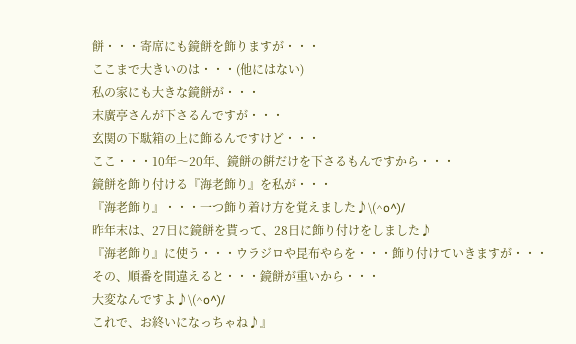餅・・・寄席にも鏡餅を飾りますが・・・
ここまで大きいのは・・・(他にはない)
私の家にも大きな鏡餅が・・・
末廣亭さんが下さるんですが・・・
玄関の下駄箱の上に飾るんですけど・・・
ここ・・・10年〜20年、鏡餅の餠だけを下さるもんですから・・・
鏡餅を飾り付ける『海老飾り』を私が・・・
『海老飾り』・・・一つ飾り着け方を覚えました♪\(^o^)/
昨年末は、27日に鏡餅を貰って、28日に飾り付けをしました♪
『海老飾り』に使う・・・ウラジロや昆布やらを・・・飾り付けていきますが・・・
その、順番を間違えると・・・鏡餅が重いから・・・
大変なんですよ♪\(^o^)/
これで、お終いになっちゃね♪』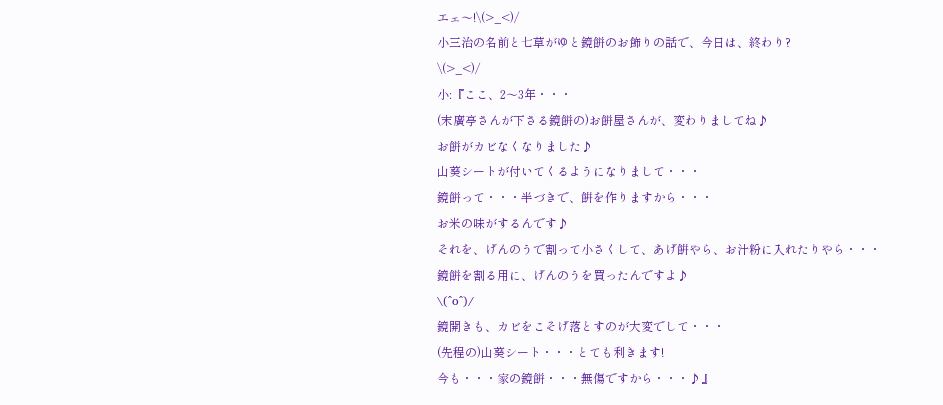エェ〜!\(>_<)/
小三治の名前と七草がゆと鏡餅のお飾りの話で、今日は、終わり?
\(>_<)/
小:『ここ、2〜3年・・・
(末廣亭さんが下さる鏡餅の)お餅屋さんが、変わりましてね♪
お餅がカビなくなりました♪
山葵シートが付いてくるようになりまして・・・
鏡餅って・・・半づきで、餠を作りますから・・・
お米の味がするんです♪
それを、げんのうで割って小さくして、あげ餠やら、お汁粉に入れたりやら・・・
鏡餅を割る用に、げんのうを買ったんですよ♪
\(^o^)/
鏡開きも、カビをこそげ落とすのが大変でして・・・
(先程の)山葵シート・・・とても利きます!
今も・・・家の鏡餅・・・無傷ですから・・・♪』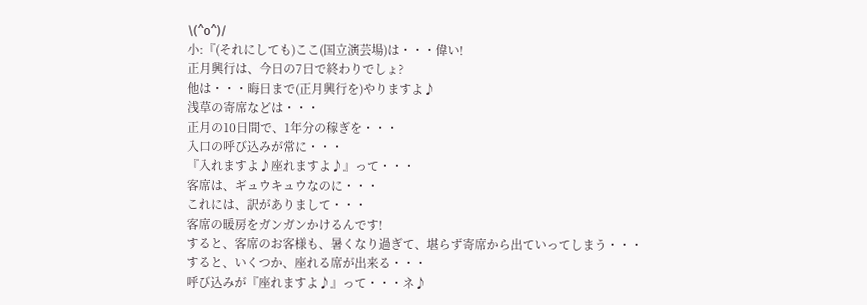\(^o^)/
小:『(それにしても)ここ(国立演芸場)は・・・偉い!
正月興行は、今日の7日で終わりでしょ?
他は・・・晦日まで(正月興行を)やりますよ♪
浅草の寄席などは・・・
正月の10日間で、1年分の稼ぎを・・・
入口の呼び込みが常に・・・
『入れますよ♪座れますよ♪』って・・・
客席は、ギュウキュウなのに・・・
これには、訳がありまして・・・
客席の暖房をガンガンかけるんです!
すると、客席のお客様も、暑くなり過ぎて、堪らず寄席から出ていってしまう・・・
すると、いくつか、座れる席が出来る・・・
呼び込みが『座れますよ♪』って・・・ネ♪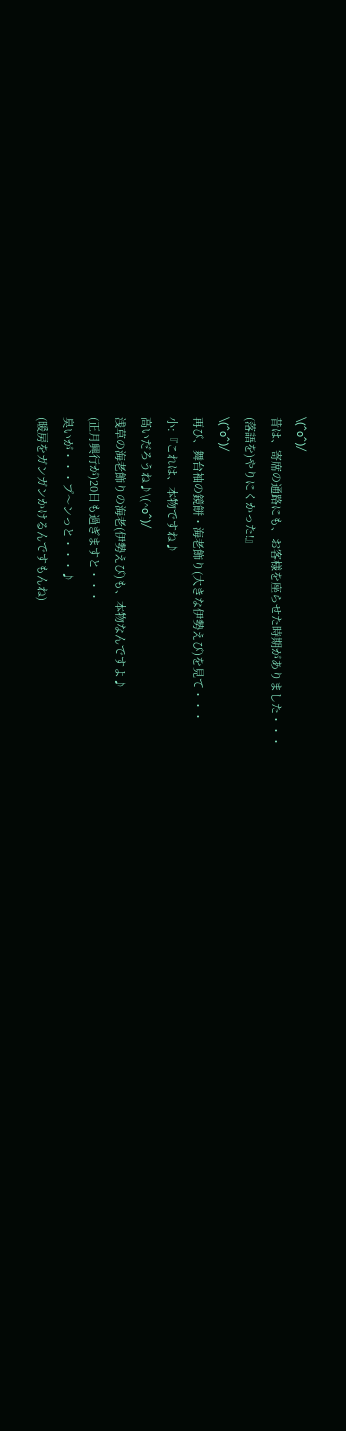\(^o^)/
昔は、寄席の通路にも、お客様を座らせた時期がありました・・・
(落語を)やりにくかった!』
\(^o^)/
再び、舞台袖の鏡餅・海老飾り(大きな伊勢えび)を見て・・・
小:『これは、本物ですね♪
高いだろうね♪\(^o^)/
浅草の海老飾りの海老(伊勢えび)も、本物なんですよ♪
(正月興行が)20日も過ぎますと・・・
臭いが・・・プ〜ンっと・・・♪
(暖房をガンガンかけるんですもんね)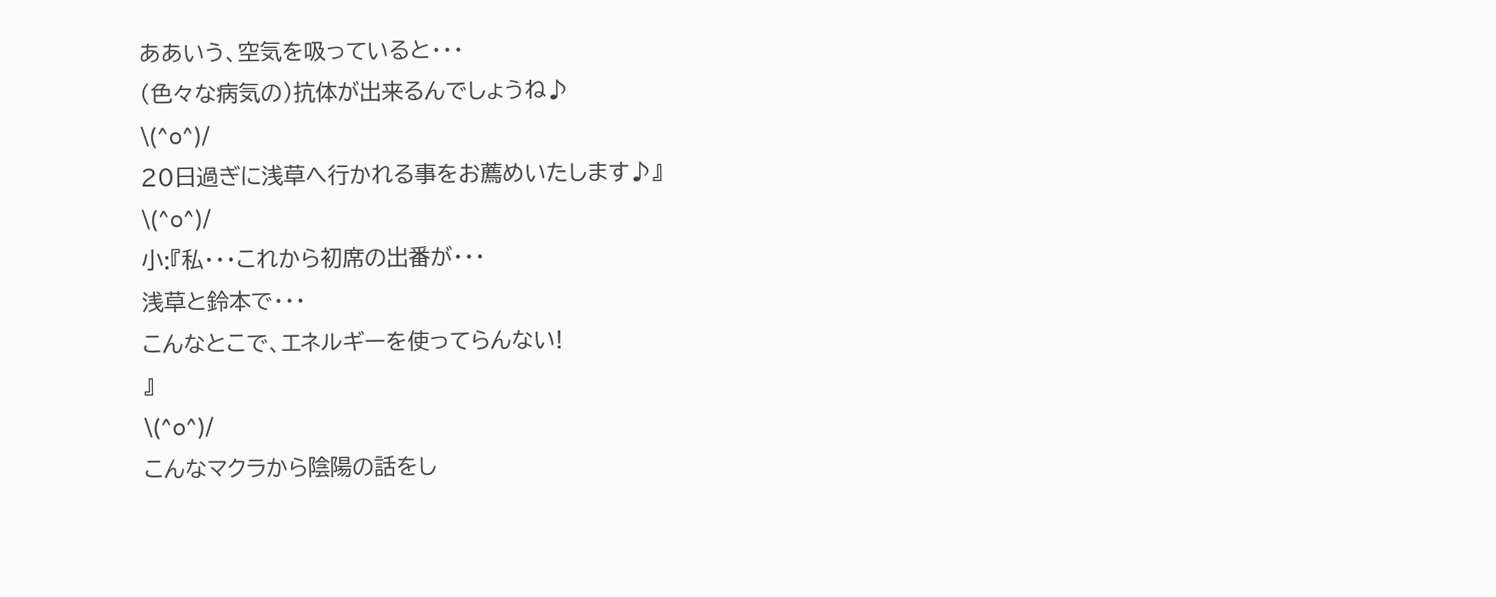ああいう、空気を吸っていると・・・
(色々な病気の)抗体が出来るんでしょうね♪
\(^o^)/
20日過ぎに浅草へ行かれる事をお薦めいたします♪』
\(^o^)/
小:『私・・・これから初席の出番が・・・
浅草と鈴本で・・・
こんなとこで、エネルギーを使ってらんない!
』
\(^o^)/
こんなマクラから陰陽の話をし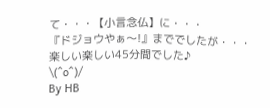て・・・【小言念仏】に・・・
『ドジョウやぁ〜!』まででしたが・・・
楽しい楽しい45分間でした♪
\(^o^)/
By HB